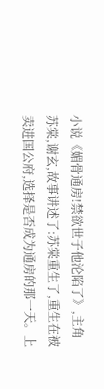小说《媚骨通房!禁欲世子他沦陷了》,主角苏棠,谢玄,故事讲述了:苏棠重生了,重生在被卖进国公府,选择是否成为通房的那一天。上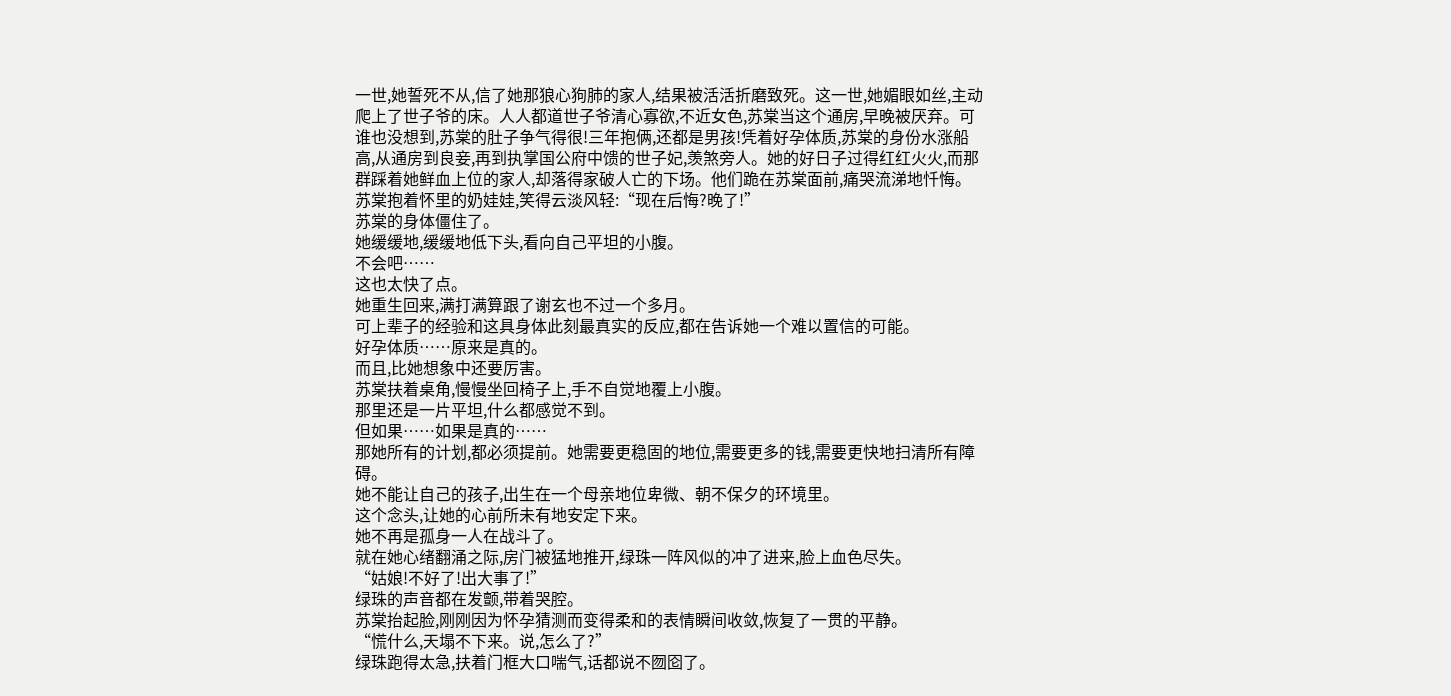一世,她誓死不从,信了她那狼心狗肺的家人,结果被活活折磨致死。这一世,她媚眼如丝,主动爬上了世子爷的床。人人都道世子爷清心寡欲,不近女色,苏棠当这个通房,早晚被厌弃。可谁也没想到,苏棠的肚子争气得很!三年抱俩,还都是男孩!凭着好孕体质,苏棠的身份水涨船高,从通房到良妾,再到执掌国公府中馈的世子妃,羡煞旁人。她的好日子过得红红火火,而那群踩着她鲜血上位的家人,却落得家破人亡的下场。他们跪在苏棠面前,痛哭流涕地忏悔。苏棠抱着怀里的奶娃娃,笑得云淡风轻:“现在后悔?晚了!”
苏棠的身体僵住了。
她缓缓地,缓缓地低下头,看向自己平坦的小腹。
不会吧……
这也太快了点。
她重生回来,满打满算跟了谢玄也不过一个多月。
可上辈子的经验和这具身体此刻最真实的反应,都在告诉她一个难以置信的可能。
好孕体质……原来是真的。
而且,比她想象中还要厉害。
苏棠扶着桌角,慢慢坐回椅子上,手不自觉地覆上小腹。
那里还是一片平坦,什么都感觉不到。
但如果……如果是真的……
那她所有的计划,都必须提前。她需要更稳固的地位,需要更多的钱,需要更快地扫清所有障碍。
她不能让自己的孩子,出生在一个母亲地位卑微、朝不保夕的环境里。
这个念头,让她的心前所未有地安定下来。
她不再是孤身一人在战斗了。
就在她心绪翻涌之际,房门被猛地推开,绿珠一阵风似的冲了进来,脸上血色尽失。
“姑娘!不好了!出大事了!”
绿珠的声音都在发颤,带着哭腔。
苏棠抬起脸,刚刚因为怀孕猜测而变得柔和的表情瞬间收敛,恢复了一贯的平静。
“慌什么,天塌不下来。说,怎么了?”
绿珠跑得太急,扶着门框大口喘气,话都说不囫囵了。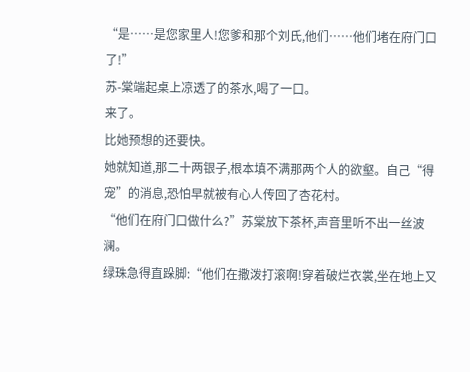“是……是您家里人!您爹和那个刘氏,他们……他们堵在府门口了!”
苏-棠端起桌上凉透了的茶水,喝了一口。
来了。
比她预想的还要快。
她就知道,那二十两银子,根本填不满那两个人的欲壑。自己“得宠”的消息,恐怕早就被有心人传回了杏花村。
“他们在府门口做什么?”苏棠放下茶杯,声音里听不出一丝波澜。
绿珠急得直跺脚:“他们在撒泼打滚啊!穿着破烂衣裳,坐在地上又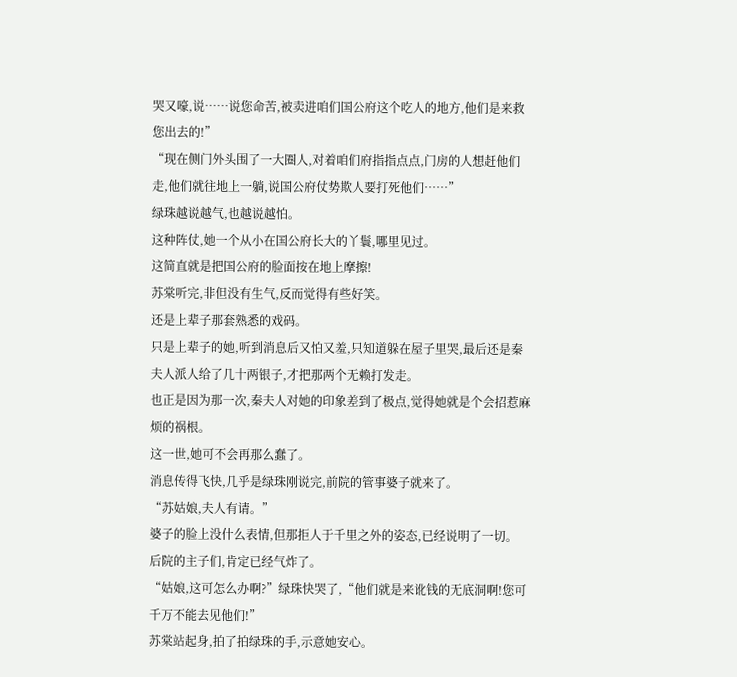哭又嚎,说……说您命苦,被卖进咱们国公府这个吃人的地方,他们是来救您出去的!”
“现在侧门外头围了一大圈人,对着咱们府指指点点,门房的人想赶他们走,他们就往地上一躺,说国公府仗势欺人要打死他们……”
绿珠越说越气,也越说越怕。
这种阵仗,她一个从小在国公府长大的丫鬟,哪里见过。
这简直就是把国公府的脸面按在地上摩擦!
苏棠听完,非但没有生气,反而觉得有些好笑。
还是上辈子那套熟悉的戏码。
只是上辈子的她,听到消息后又怕又羞,只知道躲在屋子里哭,最后还是秦夫人派人给了几十两银子,才把那两个无赖打发走。
也正是因为那一次,秦夫人对她的印象差到了极点,觉得她就是个会招惹麻烦的祸根。
这一世,她可不会再那么蠢了。
消息传得飞快,几乎是绿珠刚说完,前院的管事婆子就来了。
“苏姑娘,夫人有请。”
婆子的脸上没什么表情,但那拒人于千里之外的姿态,已经说明了一切。
后院的主子们,肯定已经气炸了。
“姑娘,这可怎么办啊?”绿珠快哭了,“他们就是来讹钱的无底洞啊!您可千万不能去见他们!”
苏棠站起身,拍了拍绿珠的手,示意她安心。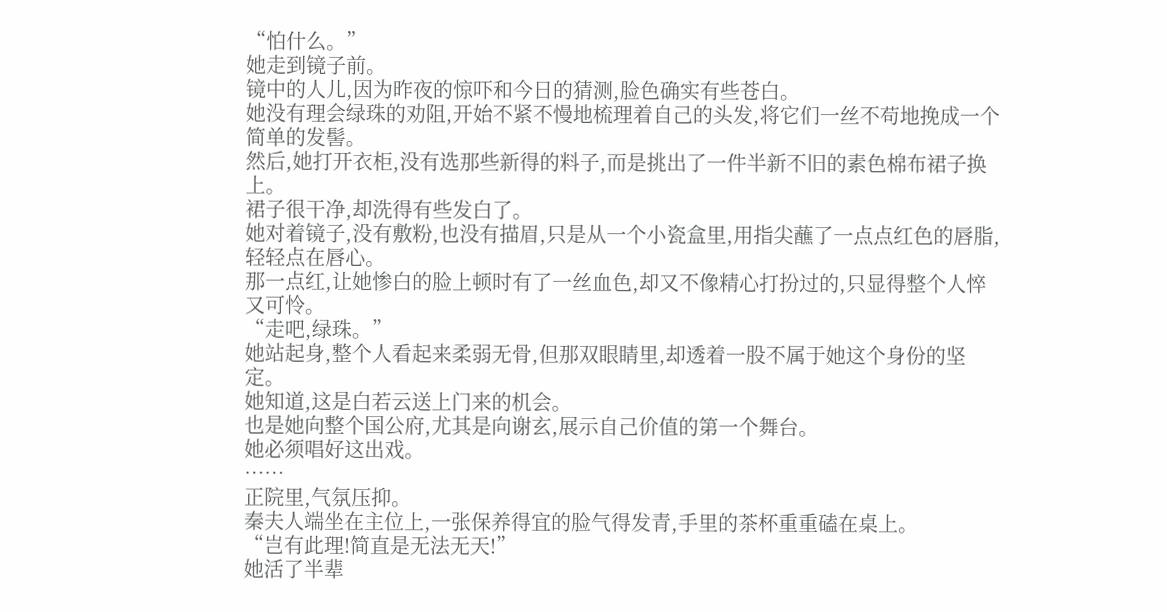“怕什么。”
她走到镜子前。
镜中的人儿,因为昨夜的惊吓和今日的猜测,脸色确实有些苍白。
她没有理会绿珠的劝阻,开始不紧不慢地梳理着自己的头发,将它们一丝不苟地挽成一个简单的发髻。
然后,她打开衣柜,没有选那些新得的料子,而是挑出了一件半新不旧的素色棉布裙子换上。
裙子很干净,却洗得有些发白了。
她对着镜子,没有敷粉,也没有描眉,只是从一个小瓷盒里,用指尖蘸了一点点红色的唇脂,轻轻点在唇心。
那一点红,让她惨白的脸上顿时有了一丝血色,却又不像精心打扮过的,只显得整个人悴又可怜。
“走吧,绿珠。”
她站起身,整个人看起来柔弱无骨,但那双眼睛里,却透着一股不属于她这个身份的坚定。
她知道,这是白若云送上门来的机会。
也是她向整个国公府,尤其是向谢玄,展示自己价值的第一个舞台。
她必须唱好这出戏。
……
正院里,气氛压抑。
秦夫人端坐在主位上,一张保养得宜的脸气得发青,手里的茶杯重重磕在桌上。
“岂有此理!简直是无法无天!”
她活了半辈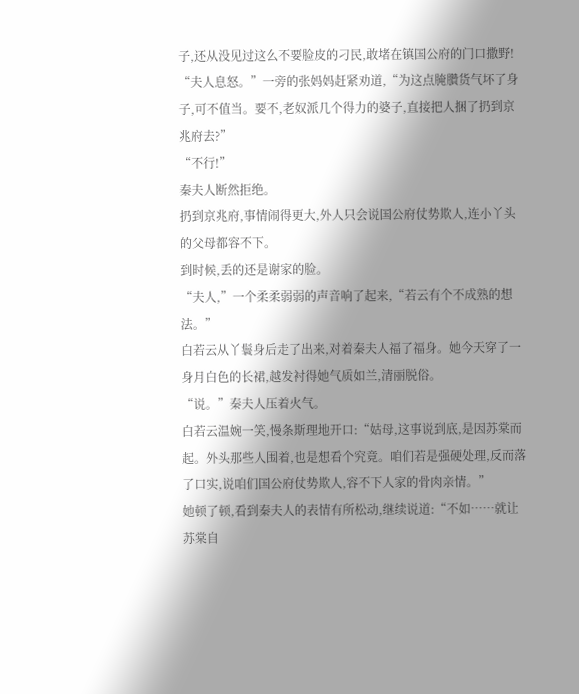子,还从没见过这么不要脸皮的刁民,敢堵在镇国公府的门口撒野!
“夫人息怒。”一旁的张妈妈赶紧劝道,“为这点腌臢货气坏了身子,可不值当。要不,老奴派几个得力的婆子,直接把人捆了扔到京兆府去?”
“不行!”
秦夫人断然拒绝。
扔到京兆府,事情闹得更大,外人只会说国公府仗势欺人,连小丫头的父母都容不下。
到时候,丢的还是谢家的脸。
“夫人,”一个柔柔弱弱的声音响了起来,“若云有个不成熟的想法。”
白若云从丫鬟身后走了出来,对着秦夫人福了福身。她今天穿了一身月白色的长裙,越发衬得她气质如兰,清丽脱俗。
“说。”秦夫人压着火气。
白若云温婉一笑,慢条斯理地开口:“姑母,这事说到底,是因苏棠而起。外头那些人围着,也是想看个究竟。咱们若是强硬处理,反而落了口实,说咱们国公府仗势欺人,容不下人家的骨肉亲情。”
她顿了顿,看到秦夫人的表情有所松动,继续说道:“不如……就让苏棠自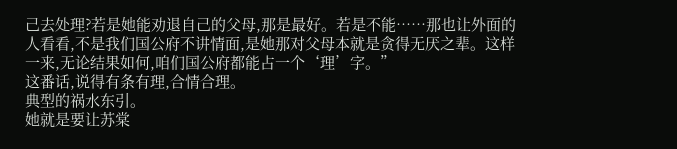己去处理?若是她能劝退自己的父母,那是最好。若是不能……那也让外面的人看看,不是我们国公府不讲情面,是她那对父母本就是贪得无厌之辈。这样一来,无论结果如何,咱们国公府都能占一个‘理’字。”
这番话,说得有条有理,合情合理。
典型的祸水东引。
她就是要让苏棠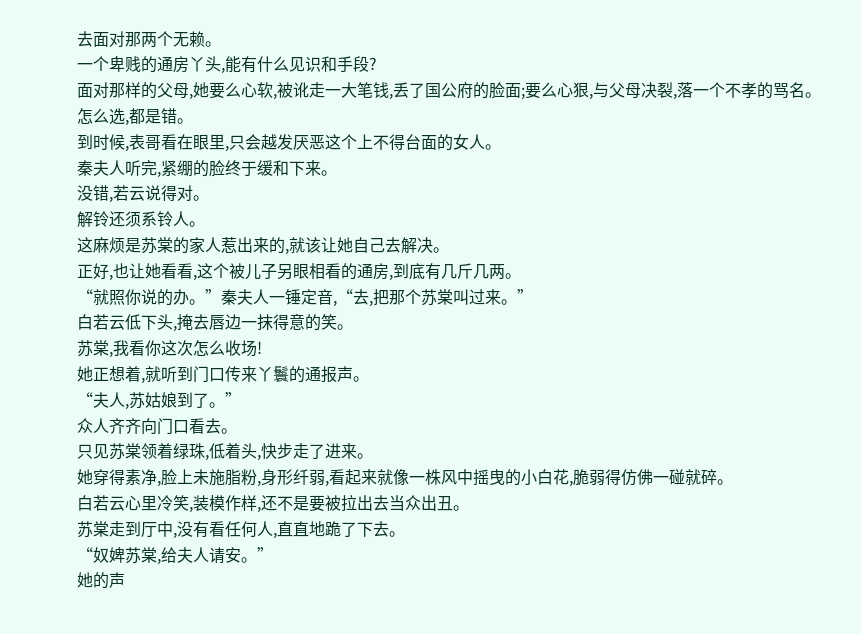去面对那两个无赖。
一个卑贱的通房丫头,能有什么见识和手段?
面对那样的父母,她要么心软,被讹走一大笔钱,丢了国公府的脸面;要么心狠,与父母决裂,落一个不孝的骂名。
怎么选,都是错。
到时候,表哥看在眼里,只会越发厌恶这个上不得台面的女人。
秦夫人听完,紧绷的脸终于缓和下来。
没错,若云说得对。
解铃还须系铃人。
这麻烦是苏棠的家人惹出来的,就该让她自己去解决。
正好,也让她看看,这个被儿子另眼相看的通房,到底有几斤几两。
“就照你说的办。”秦夫人一锤定音,“去,把那个苏棠叫过来。”
白若云低下头,掩去唇边一抹得意的笑。
苏棠,我看你这次怎么收场!
她正想着,就听到门口传来丫鬟的通报声。
“夫人,苏姑娘到了。”
众人齐齐向门口看去。
只见苏棠领着绿珠,低着头,快步走了进来。
她穿得素净,脸上未施脂粉,身形纤弱,看起来就像一株风中摇曳的小白花,脆弱得仿佛一碰就碎。
白若云心里冷笑,装模作样,还不是要被拉出去当众出丑。
苏棠走到厅中,没有看任何人,直直地跪了下去。
“奴婢苏棠,给夫人请安。”
她的声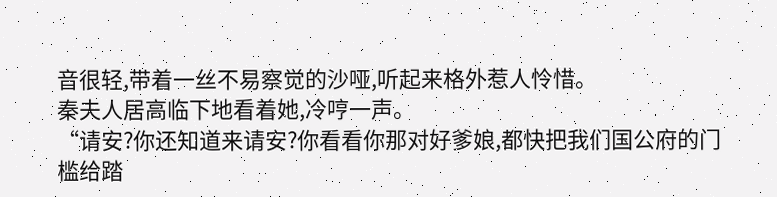音很轻,带着一丝不易察觉的沙哑,听起来格外惹人怜惜。
秦夫人居高临下地看着她,冷哼一声。
“请安?你还知道来请安?你看看你那对好爹娘,都快把我们国公府的门槛给踏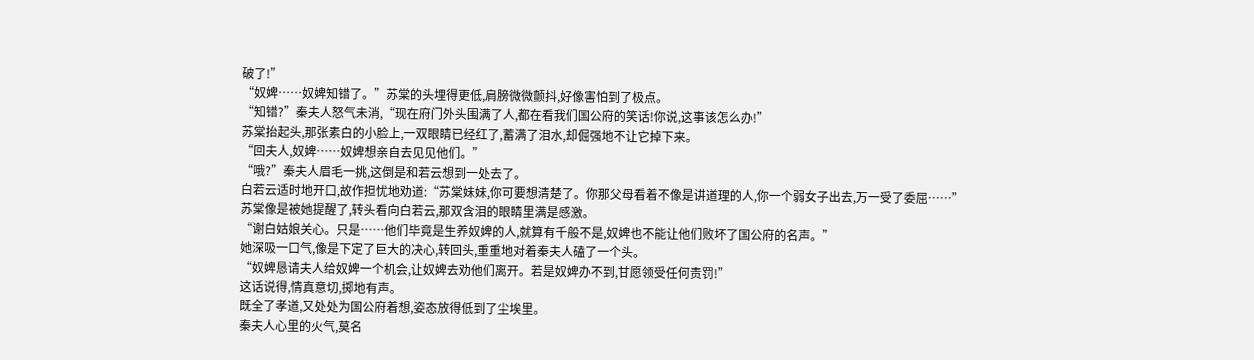破了!”
“奴婢……奴婢知错了。”苏棠的头埋得更低,肩膀微微颤抖,好像害怕到了极点。
“知错?”秦夫人怒气未消,“现在府门外头围满了人,都在看我们国公府的笑话!你说,这事该怎么办!”
苏棠抬起头,那张素白的小脸上,一双眼睛已经红了,蓄满了泪水,却倔强地不让它掉下来。
“回夫人,奴婢……奴婢想亲自去见见他们。”
“哦?”秦夫人眉毛一挑,这倒是和若云想到一处去了。
白若云适时地开口,故作担忧地劝道:“苏棠妹妹,你可要想清楚了。你那父母看着不像是讲道理的人,你一个弱女子出去,万一受了委屈……”
苏棠像是被她提醒了,转头看向白若云,那双含泪的眼睛里满是感激。
“谢白姑娘关心。只是……他们毕竟是生养奴婢的人,就算有千般不是,奴婢也不能让他们败坏了国公府的名声。”
她深吸一口气,像是下定了巨大的决心,转回头,重重地对着秦夫人磕了一个头。
“奴婢恳请夫人给奴婢一个机会,让奴婢去劝他们离开。若是奴婢办不到,甘愿领受任何责罚!”
这话说得,情真意切,掷地有声。
既全了孝道,又处处为国公府着想,姿态放得低到了尘埃里。
秦夫人心里的火气,莫名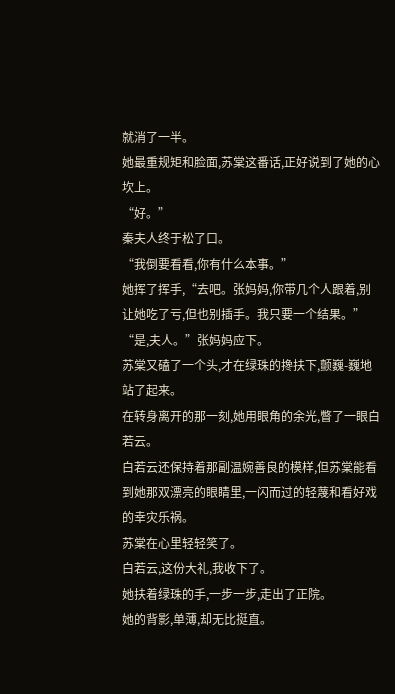就消了一半。
她最重规矩和脸面,苏棠这番话,正好说到了她的心坎上。
“好。”
秦夫人终于松了口。
“我倒要看看,你有什么本事。”
她挥了挥手,“去吧。张妈妈,你带几个人跟着,别让她吃了亏,但也别插手。我只要一个结果。”
“是,夫人。”张妈妈应下。
苏棠又磕了一个头,才在绿珠的搀扶下,颤巍-巍地站了起来。
在转身离开的那一刻,她用眼角的余光,瞥了一眼白若云。
白若云还保持着那副温婉善良的模样,但苏棠能看到她那双漂亮的眼睛里,一闪而过的轻蔑和看好戏的幸灾乐祸。
苏棠在心里轻轻笑了。
白若云,这份大礼,我收下了。
她扶着绿珠的手,一步一步,走出了正院。
她的背影,单薄,却无比挺直。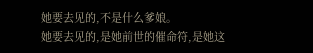她要去见的,不是什么爹娘。
她要去见的,是她前世的催命符,是她这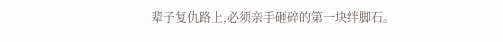辈子复仇路上,必须亲手砸碎的第一块绊脚石。